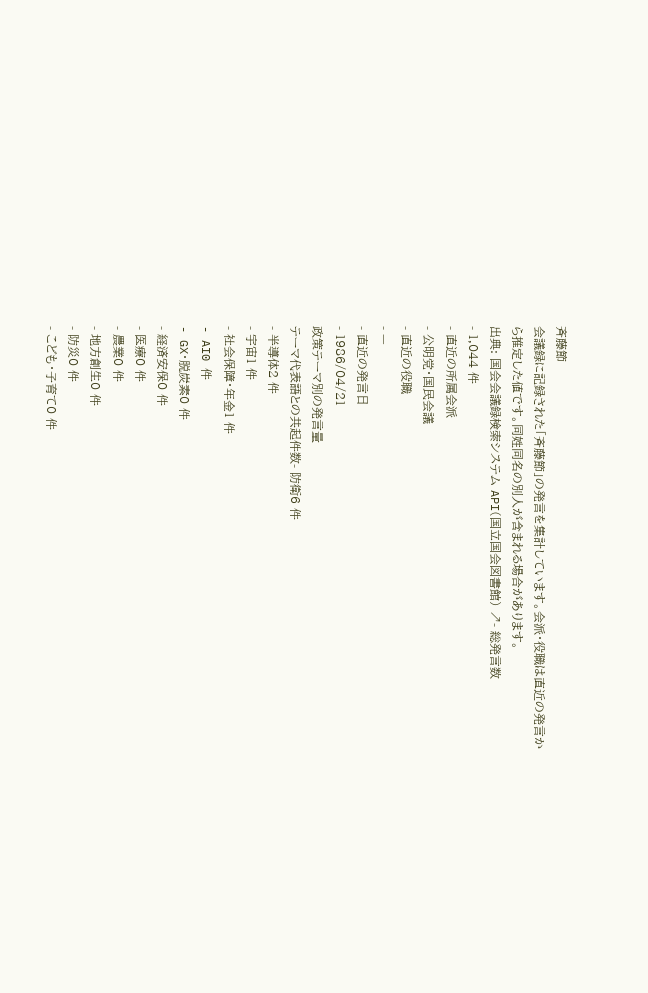斉藤節
会議録に記録された「斉藤節」の発言を集計しています。会派・役職は直近の発言から推定した値です。同姓同名の別人が含まれる場合があります。
出典: 国会会議録検索システム API(国立国会図書館) ↗- 総発言数
- 1,044 件
- 直近の所属会派
- 公明党・国民会議
- 直近の役職
- —
- 直近の発言日
- 1986/04/21
政策テーマ別の発言量
テーマ代表語との共起件数- 防衛6 件
- 半導体2 件
- 宇宙1 件
- 社会保障・年金1 件
- AI0 件
- GX・脱炭素0 件
- 経済安保0 件
- 医療0 件
- 農業0 件
- 地方創生0 件
- 防災0 件
- こども・子育て0 件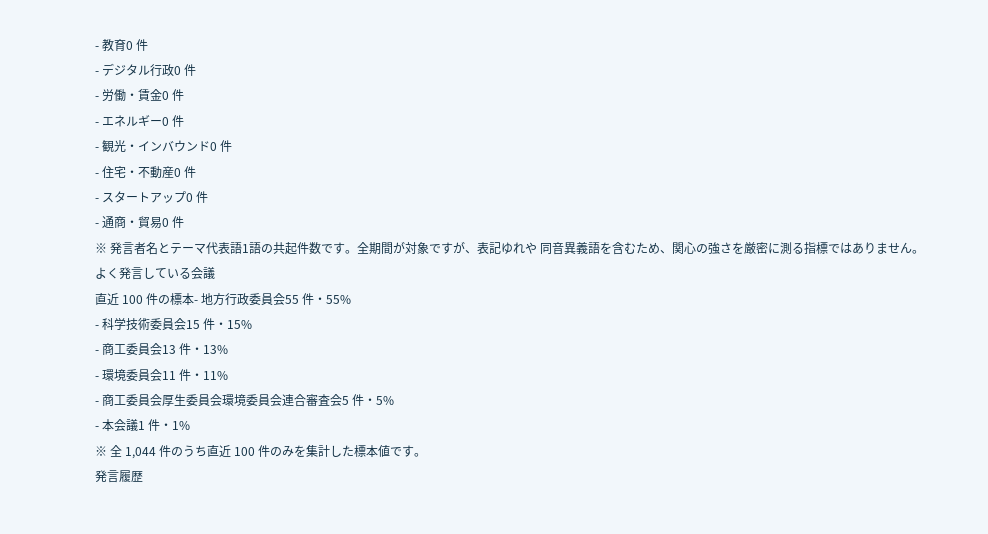- 教育0 件
- デジタル行政0 件
- 労働・賃金0 件
- エネルギー0 件
- 観光・インバウンド0 件
- 住宅・不動産0 件
- スタートアップ0 件
- 通商・貿易0 件
※ 発言者名とテーマ代表語1語の共起件数です。全期間が対象ですが、表記ゆれや 同音異義語を含むため、関心の強さを厳密に測る指標ではありません。
よく発言している会議
直近 100 件の標本- 地方行政委員会55 件・55%
- 科学技術委員会15 件・15%
- 商工委員会13 件・13%
- 環境委員会11 件・11%
- 商工委員会厚生委員会環境委員会連合審査会5 件・5%
- 本会議1 件・1%
※ 全 1,044 件のうち直近 100 件のみを集計した標本値です。
発言履歴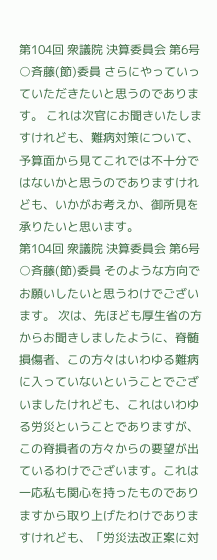第104回 衆議院 決算委員会 第6号
○斉藤(節)委員 さらにやっていっていただきたいと思うのであります。 これは次官にお聞きいたしますけれども、難病対策について、予算面から見てこれでは不十分ではないかと思うのでありますけれども、いかがお考えか、御所見を承りたいと思います。
第104回 衆議院 決算委員会 第6号
○斉藤(節)委員 そのような方向でお願いしたいと思うわけでございます。 次は、先ほども厚生省の方からお聞きしましたように、脊髄損傷者、この方々はいわゆる難病に入っていないということでございましたけれども、これはいわゆる労災ということでありますが、この脊損者の方々からの要望が出ているわけでございます。これは一応私も関心を持ったものでありますから取り上げたわけでありますけれども、「労災法改正案に対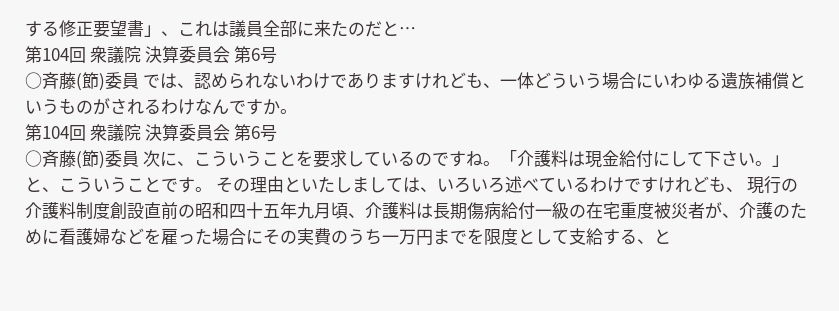する修正要望書」、これは議員全部に来たのだと…
第104回 衆議院 決算委員会 第6号
○斉藤(節)委員 では、認められないわけでありますけれども、一体どういう場合にいわゆる遺族補償というものがされるわけなんですか。
第104回 衆議院 決算委員会 第6号
○斉藤(節)委員 次に、こういうことを要求しているのですね。「介護料は現金給付にして下さい。」と、こういうことです。 その理由といたしましては、いろいろ述べているわけですけれども、 現行の介護料制度創設直前の昭和四十五年九月頃、介護料は長期傷病給付一級の在宅重度被災者が、介護のために看護婦などを雇った場合にその実費のうち一万円までを限度として支給する、と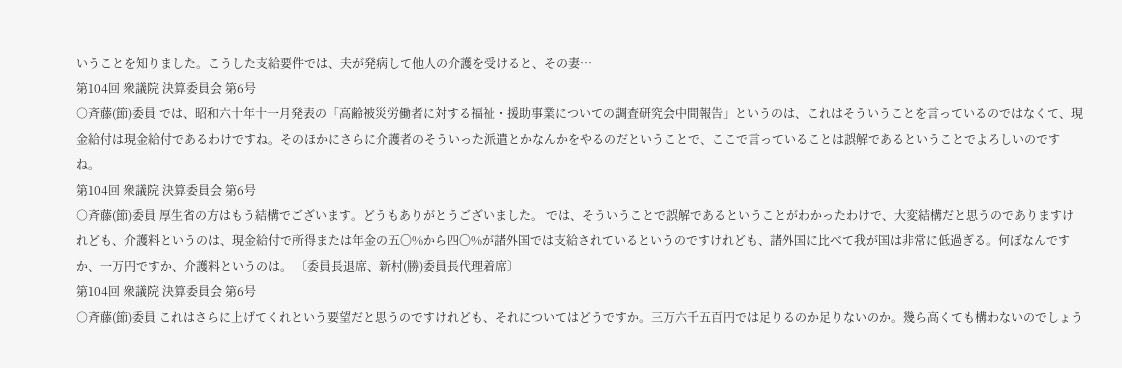いうことを知りました。こうした支給要件では、夫が発病して他人の介護を受けると、その妻…
第104回 衆議院 決算委員会 第6号
○斉藤(節)委員 では、昭和六十年十一月発表の「高齢被災労働者に対する福祉・援助事業についての調査研究会中間報告」というのは、これはそういうことを言っているのではなくて、現金給付は現金給付であるわけですね。そのほかにさらに介護者のそういった派遣とかなんかをやるのだということで、ここで言っていることは誤解であるということでよろしいのですね。
第104回 衆議院 決算委員会 第6号
○斉藤(節)委員 厚生省の方はもう結構でございます。どうもありがとうございました。 では、そういうことで誤解であるということがわかったわけで、大変結構だと思うのでありますけれども、介護料というのは、現金給付で所得または年金の五〇%から四〇%が諸外国では支給されているというのですけれども、諸外国に比べて我が国は非常に低過ぎる。何ぼなんですか、一万円ですか、介護料というのは。 〔委員長退席、新村(勝)委員長代理着席〕
第104回 衆議院 決算委員会 第6号
○斉藤(節)委員 これはさらに上げてくれという要望だと思うのですけれども、それについてはどうですか。三万六千五百円では足りるのか足りないのか。幾ら高くても構わないのでしょう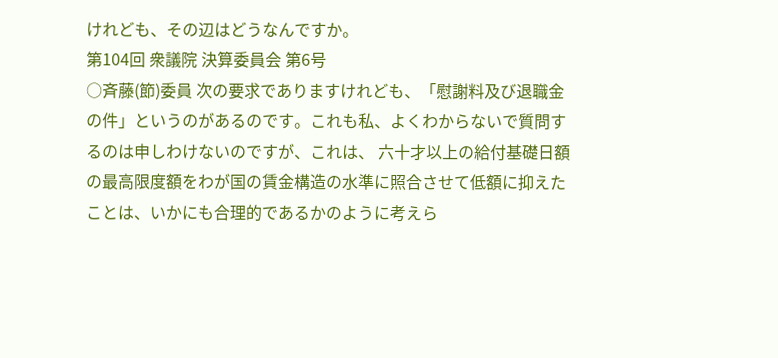けれども、その辺はどうなんですか。
第104回 衆議院 決算委員会 第6号
○斉藤(節)委員 次の要求でありますけれども、「慰謝料及び退職金の件」というのがあるのです。これも私、よくわからないで質問するのは申しわけないのですが、これは、 六十才以上の給付基礎日額の最高限度額をわが国の賃金構造の水準に照合させて低額に抑えたことは、いかにも合理的であるかのように考えら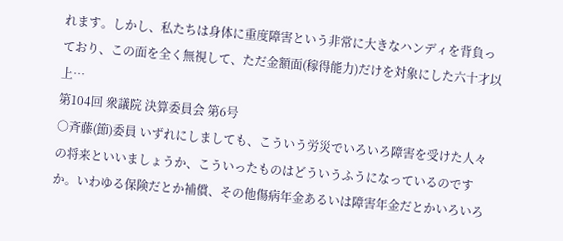れます。しかし、私たちは身体に重度障害という非常に大きなハンディを背負っており、この面を全く無視して、ただ金額面(稼得能力)だけを対象にした六十才以上…
第104回 衆議院 決算委員会 第6号
○斉藤(節)委員 いずれにしましても、こういう労災でいろいろ障害を受けた人々の将来といいましょうか、こういったものはどういうふうになっているのですか。いわゆる保険だとか補償、その他傷病年金あるいは障害年金だとかいろいろ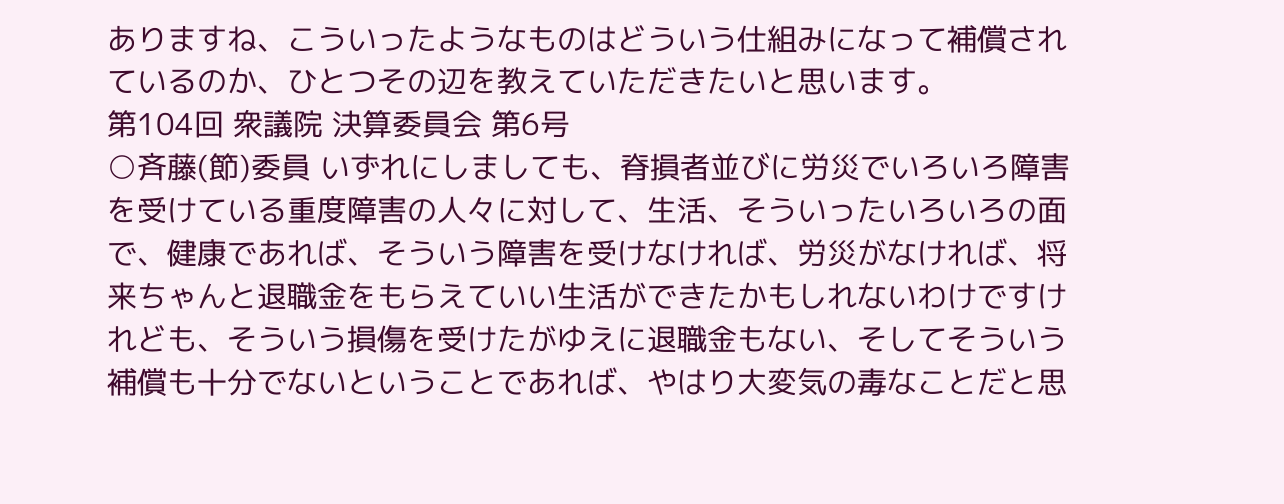ありますね、こういったようなものはどういう仕組みになって補償されているのか、ひとつその辺を教えていただきたいと思います。
第104回 衆議院 決算委員会 第6号
○斉藤(節)委員 いずれにしましても、脊損者並びに労災でいろいろ障害を受けている重度障害の人々に対して、生活、そういったいろいろの面で、健康であれば、そういう障害を受けなければ、労災がなければ、将来ちゃんと退職金をもらえていい生活ができたかもしれないわけですけれども、そういう損傷を受けたがゆえに退職金もない、そしてそういう補償も十分でないということであれば、やはり大変気の毒なことだと思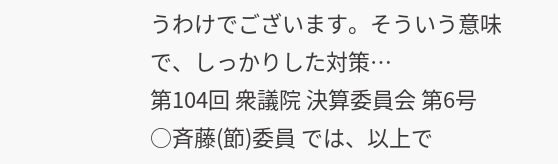うわけでございます。そういう意味で、しっかりした対策…
第104回 衆議院 決算委員会 第6号
○斉藤(節)委員 では、以上で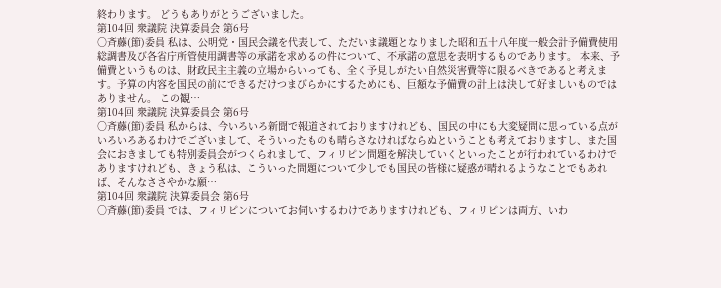終わります。 どうもありがとうございました。
第104回 衆議院 決算委員会 第6号
○斉藤(節)委員 私は、公明党・国民会議を代表して、ただいま議題となりました昭和五十八年度一般会計予備費使用総調書及び各省庁所管使用調書等の承諾を求めるの件について、不承諾の意思を表明するものであります。 本来、予備費というものは、財政民主主義の立場からいっても、全く予見しがたい自然災害費等に限るべきであると考えます。予算の内容を国民の前にできるだけつまびらかにするためにも、巨額な予備費の計上は決して好ましいものではありません。 この観…
第104回 衆議院 決算委員会 第6号
○斉藤(節)委員 私からは、今いろいろ新聞で報道されておりますけれども、国民の中にも大変疑問に思っている点がいろいろあるわけでございまして、そういったものも晴らさなければならぬということも考えておりますし、また国会におきましても特別委員会がつくられまして、フィリピン問題を解決していくといったことが行われているわけでありますけれども、きょう私は、こういった問題について少しでも国民の皆様に疑惑が晴れるようなことでもあれば、そんなささやかな願…
第104回 衆議院 決算委員会 第6号
○斉藤(節)委員 では、フィリピンについてお伺いするわけでありますけれども、フィリピンは両方、いわ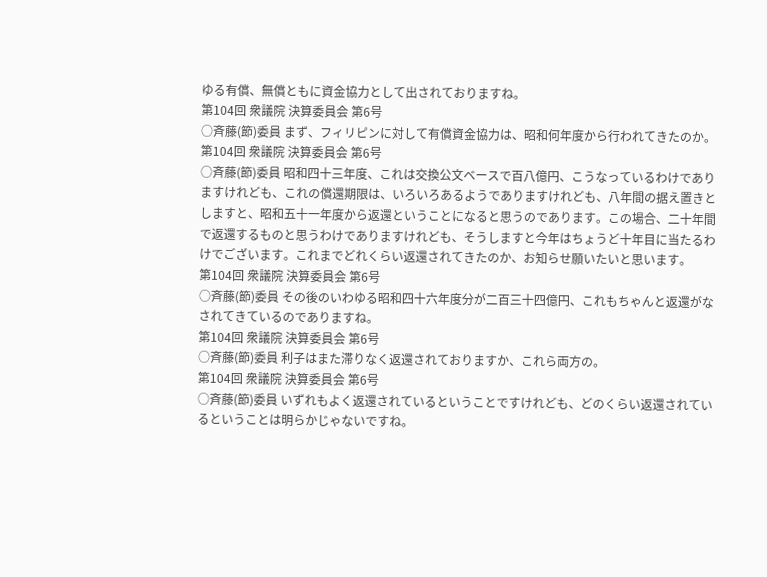ゆる有償、無償ともに資金協力として出されておりますね。
第104回 衆議院 決算委員会 第6号
○斉藤(節)委員 まず、フィリピンに対して有償資金協力は、昭和何年度から行われてきたのか。
第104回 衆議院 決算委員会 第6号
○斉藤(節)委員 昭和四十三年度、これは交換公文ベースで百八億円、こうなっているわけでありますけれども、これの償還期限は、いろいろあるようでありますけれども、八年間の据え置きとしますと、昭和五十一年度から返還ということになると思うのであります。この場合、二十年間で返還するものと思うわけでありますけれども、そうしますと今年はちょうど十年目に当たるわけでございます。これまでどれくらい返還されてきたのか、お知らせ願いたいと思います。
第104回 衆議院 決算委員会 第6号
○斉藤(節)委員 その後のいわゆる昭和四十六年度分が二百三十四億円、これもちゃんと返還がなされてきているのでありますね。
第104回 衆議院 決算委員会 第6号
○斉藤(節)委員 利子はまた滞りなく返還されておりますか、これら両方の。
第104回 衆議院 決算委員会 第6号
○斉藤(節)委員 いずれもよく返還されているということですけれども、どのくらい返還されているということは明らかじゃないですね。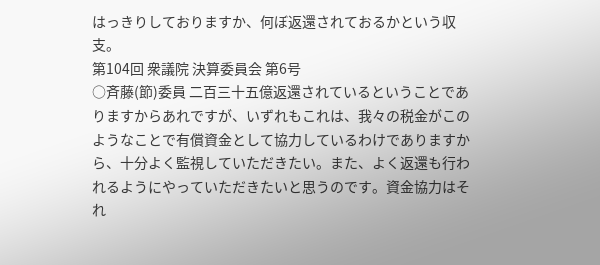はっきりしておりますか、何ぼ返還されておるかという収支。
第104回 衆議院 決算委員会 第6号
○斉藤(節)委員 二百三十五億返還されているということでありますからあれですが、いずれもこれは、我々の税金がこのようなことで有償資金として協力しているわけでありますから、十分よく監視していただきたい。また、よく返還も行われるようにやっていただきたいと思うのです。資金協力はそれ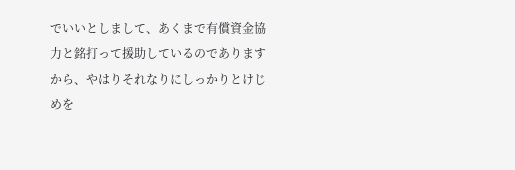でいいとしまして、あくまで有償資金協力と銘打って援助しているのでありますから、やはりそれなりにしっかりとけじめを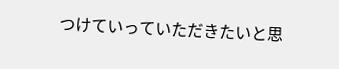つけていっていただきたいと思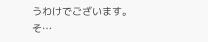うわけでございます。 そ…